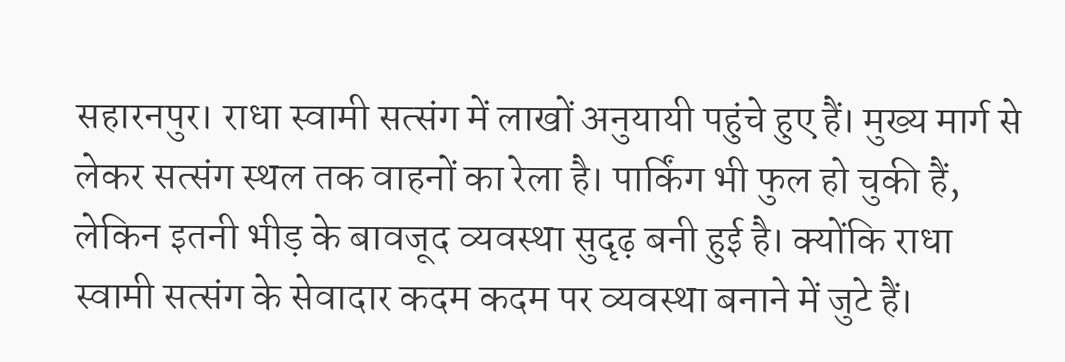सहारनपुर। राधा स्वामी सत्संग में लाखों अनुयायी पहुंचे हुए हैं। मुख्य मार्ग से लेकर सत्संग स्थल तक वाहनों का रेला है। पार्किंग भी फुल हो चुकी हैं, लेकिन इतनी भीड़ के बावजूद व्यवस्था सुदृढ़ बनी हुई है। क्योंकि राधा स्वामी सत्संग के सेवादार कदम कदम पर व्यवस्था बनाने में जुटे हैं।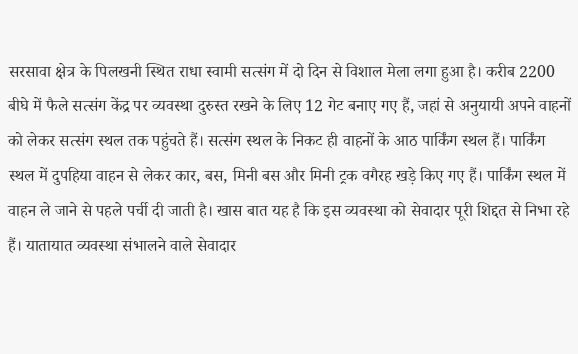सरसावा क्षेत्र के पिलखनी स्थित राधा स्वामी सत्संग में दो दिन से विशाल मेला लगा हुआ है। करीब 2200 बीघे में फैले सत्संग केंद्र पर व्यवस्था दुरुस्त रखने के लिए 12 गेट बनाए गए हैं, जहां से अनुयायी अपने वाहनों को लेकर सत्संग स्थल तक पहुंचते हैं। सत्संग स्थल के निकट ही वाहनों के आठ पार्किंग स्थल हैं। पार्किंग स्थल में दुपहिया वाहन से लेकर कार, बस, मिनी बस और मिनी ट्रक वगैरह खड़े किए गए हैं। पार्किंग स्थल में वाहन ले जाने से पहले पर्ची दी जाती है। खास बात यह है कि इस व्यवस्था को सेवादार पूरी शिद्दत से निभा रहे हैं। यातायात व्यवस्था संभालने वाले सेवादार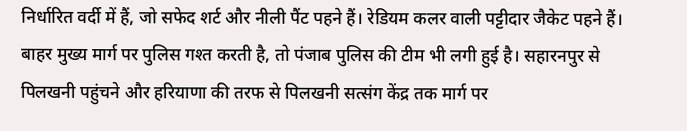निर्धारित वर्दी में हैं, जो सफेद शर्ट और नीली पैंट पहने हैं। रेडियम कलर वाली पट्टीदार जैकेट पहने हैं। बाहर मुख्य मार्ग पर पुलिस गश्त करती है, तो पंजाब पुलिस की टीम भी लगी हुई है। सहारनपुर से पिलखनी पहुंचने और हरियाणा की तरफ से पिलखनी सत्संग केंद्र तक मार्ग पर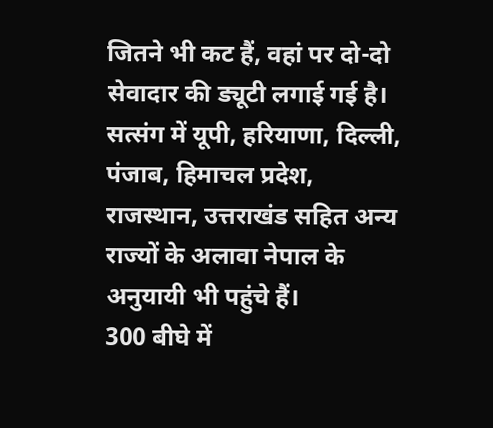जितने भी कट हैं, वहां पर दो-दो सेवादार की ड्यूटी लगाई गई है। सत्संग में यूपी, हरियाणा, दिल्ली, पंजाब, हिमाचल प्रदेश, राजस्थान, उत्तराखंड सहित अन्य राज्यों के अलावा नेपाल के अनुयायी भी पहुंचे हैं।
300 बीघे में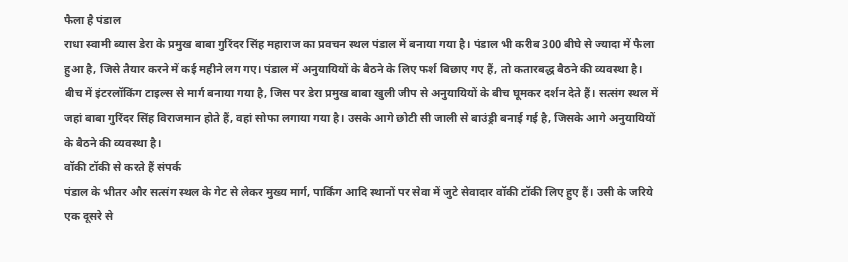फैला है पंडाल
राधा स्वामी ब्यास डेरा के प्रमुख बाबा गुरिंदर सिंह महाराज का प्रवचन स्थल पंडाल में बनाया गया है। पंडाल भी करीब 300 बीघे से ज्यादा में फैला हुआ है, जिसे तैयार करने में कई महीने लग गए। पंडाल में अनुयायियों के बैठने के लिए फर्श बिछाए गए हैं, तो कतारबद्ध बैठने की व्यवस्था है। बीच में इंटरलॉकिंग टाइल्स से मार्ग बनाया गया है, जिस पर डेरा प्रमुख बाबा खुली जीप से अनुयायियों के बीच घूमकर दर्शन देते हैं। सत्संग स्थल में जहां बाबा गुरिंदर सिंह विराजमान होते हैं, वहां सोफा लगाया गया है। उसके आगे छोटी सी जाली से बाउंड्री बनाई गई है, जिसके आगे अनुयायियों के बैठने की व्यवस्था है।
वॉकी टॉकी से करते हैं संपर्क
पंडाल के भीतर और सत्संग स्थल के गेट से लेकर मुख्य मार्ग, पार्किंग आदि स्थानों पर सेवा में जुटे सेवादार वॉकी टॉकी लिए हुए हैं। उसी के जरिये एक दूसरे से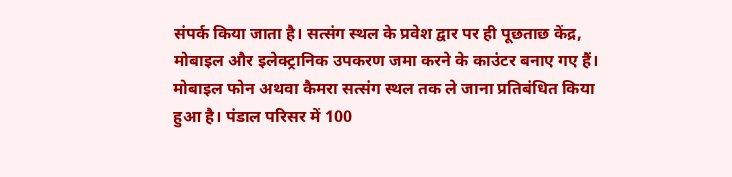संपर्क किया जाता है। सत्संग स्थल के प्रवेश द्वार पर ही पूछताछ केंद्र, मोबाइल और इलेक्ट्रानिक उपकरण जमा करने के काउंटर बनाए गए हैं। मोबाइल फोन अथवा कैमरा सत्संग स्थल तक ले जाना प्रतिबंधित किया हुआ है। पंडाल परिसर में 100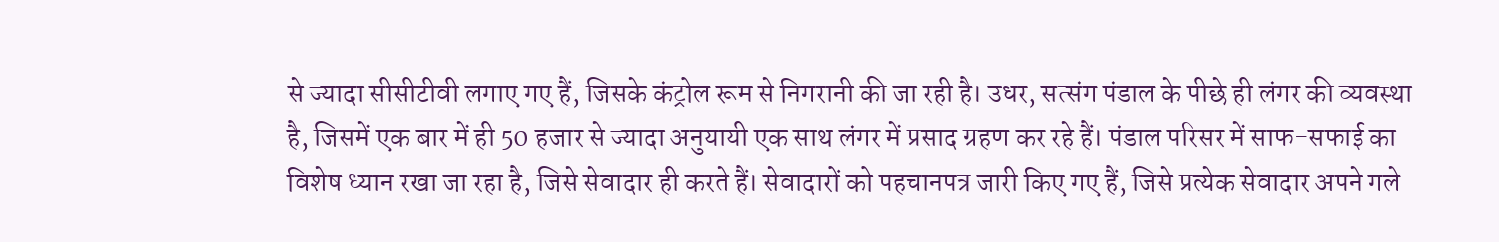से ज्यादा सीसीटीवी लगाए गए हैं, जिसके कंट्रोल रूम से निगरानी की जा रही है। उधर, सत्संग पंडाल के पीछे ही लंगर की व्यवस्था है, जिसमें एक बार में ही 50 हजार से ज्यादा अनुयायी एक साथ लंगर में प्रसाद ग्रहण कर रहे हैं। पंडाल परिसर में साफ-सफाई का विशेष ध्यान रखा जा रहा है, जिसे सेवादार ही करते हैं। सेवादारों को पहचानपत्र जारी किए गए हैं, जिसे प्रत्येक सेवादार अपने गले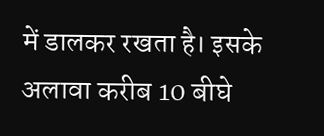में डालकर रखता है। इसके अलावा करीब 10 बीघे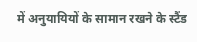में अनुयायियों के सामान रखने के स्टैंड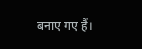बनाए गए हैं।